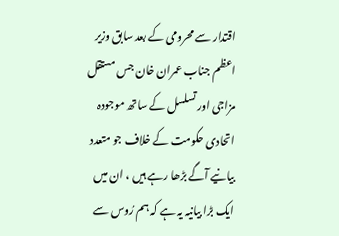اقتدار سے محرومی کے بعد سابق وزیر اعظم جناب عمران خان جس مستقل مزاجی اور تسلسل کے ساتھ موجودہ اتحادی حکومت کے خلاف جو متعدد بیانیے آگے بڑھا رہے ہیں ، ان میں ایک بڑا بیانیہ یہ ہے کہ ہم رُوس سے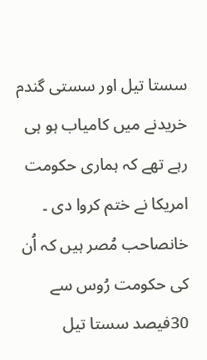سستا تیل اور سستی گندم خریدنے میں کامیاب ہو ہی رہے تھے کہ ہماری حکومت امریکا نے ختم کروا دی ۔
خانصاحب مُصر ہیں کہ اُن کی حکومت رُوس سے 30فیصد سستا تیل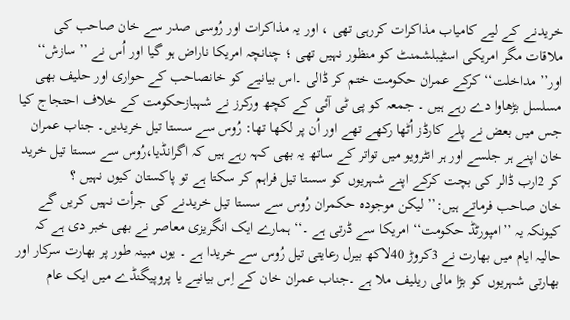خریدنے کے لیے کامیاب مذاکرات کررہی تھی ، اور یہ مذاکرات اور رُوسی صدر سے خان صاحب کی ملاقات مگر امریکی اسٹیبلشمنٹ کو منظور نہیں تھی ؛ چنانچہ امریکا ناراض ہو گیا اور اُس نے ’’ سازش‘‘ اور’’ مداخلت‘‘ کرکے عمران حکومت ختم کر ڈالی ۔اس بیانیے کو خانصاحب کے حواری اور حلیف بھی مسلسل بڑھاوا دے رہے ہیں ۔ جمعہ کو پی ٹی آئی کے کچھ ورکرز نے شہبازحکومت کے خلاف احتجاج کیا جس میں بعض نے پلے کارڈز اُٹھا رکھے تھے اور اُن پر لکھا تھا: رُوس سے سستا تیل خریدیں۔ جناب عمران خان اپنے ہر جلسے اور ہر انٹرویو میں تواتر کے ساتھ یہ بھی کہہ رہے ہیں کہ اگرانڈیا،رُوس سے سستا تیل خرید کر 2ارب ڈالر کی بچت کرکے اپنے شہریوں کو سستا تیل فراہم کر سکتا ہے تو پاکستان کیوں نہیں ؟
خان صاحب فرماتے ہیں:’’ لیکن موجودہ حکمران رُوس سے سستا تیل خریدنے کی جرأت نہیں کریں گے کیونکہ یہ ’’امپورٹڈ حکومت‘‘ امریکا سے ڈرتی ہے ۔‘‘ ہمارے ایک انگریزی معاصر نے بھی خبر دی ہے کہ حالیہ ایام میں بھارت نے 3کروڑ 40لاکھ بیرل رعایتی تیل رُوس سے خریدا ہے ۔ یوں مبینہ طور پر بھارت سرکار اور بھارتی شہریوں کو بڑا مالی ریلیف ملا ہے ۔جناب عمران خان کے اِس بیانیے یا پروپیگنڈے میں ایک عام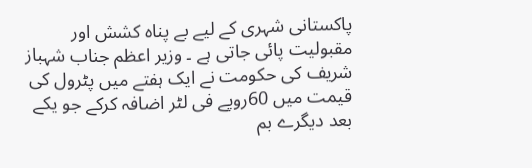پاکستانی شہری کے لیے بے پناہ کشش اور مقبولیت پائی جاتی ہے ۔ وزیر اعظم جناب شہباز شریف کی حکومت نے ایک ہفتے میں پٹرول کی قیمت میں 60روپے فی لٹر اضافہ کرکے جو یکے بعد دیگرے بم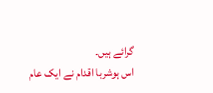گرائے ہیں۔
اس ہوشربا اقدام نے ایک عام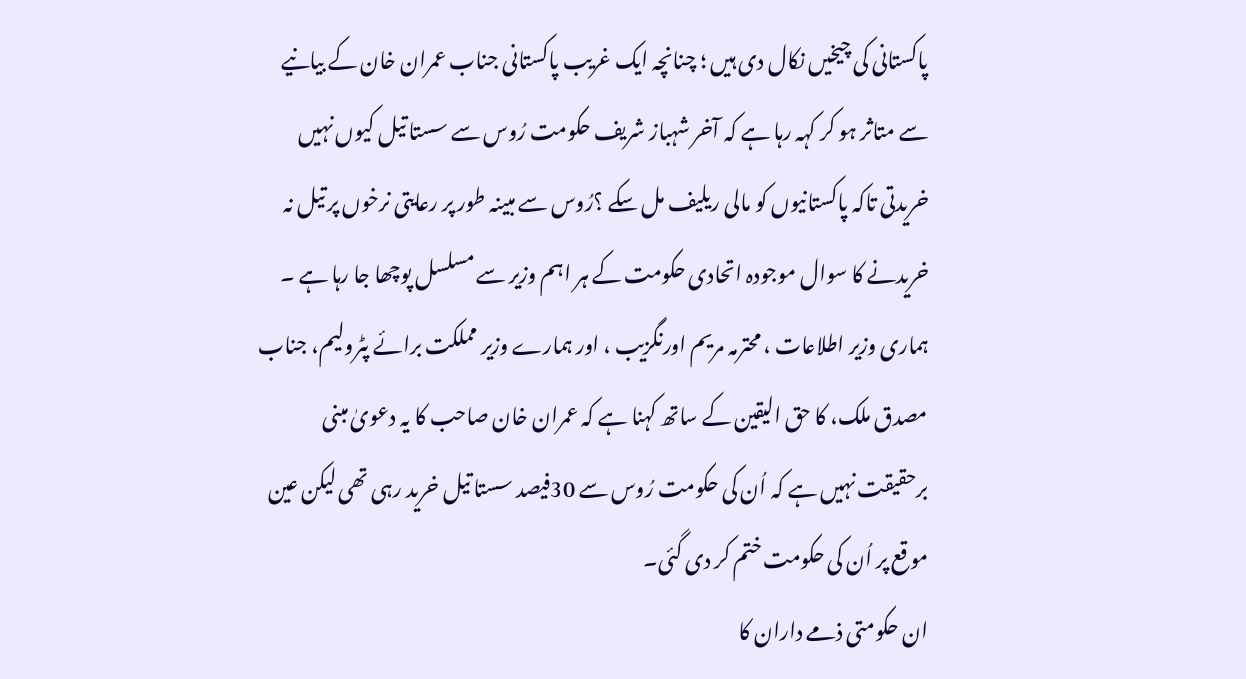پاکستانی کی چیخیں نکال دی ہیں ؛ چنانچہ ایک غریب پاکستانی جناب عمران خان کے بیانیے سے متاثر ہو کر کہہ رہا ہے کہ آخر شہباز شریف حکومت رُوس سے سستا تیل کیوں نہیں خریدتی تاکہ پاکستانیوں کو مالی ریلیف مل سکے ؟رُوس سے مبینہ طور پر رعایتی نرخوں پر تیل نہ خریدنے کا سوال موجودہ اتحادی حکومت کے ہر اہم وزیر سے مسلسل پوچھا جا رہا ہے ۔ ہماری وزیر اطلاعات ، محترمہ مریم اورنگزیب ، اور ہمارے وزیر مملکت برائے پٹرولیم، جناب مصدق ملک، کا حق الیقین کے ساتھ کہنا ہے کہ عمران خان صاحب کا یہ دعویٰ مبنی برحقیقت نہیں ہے کہ اُن کی حکومت رُوس سے 30فیصد سستا تیل خرید رہی تھی لیکن عین موقع پر اُن کی حکومت ختم کر دی گئی۔
ان حکومتی ذمے داران کا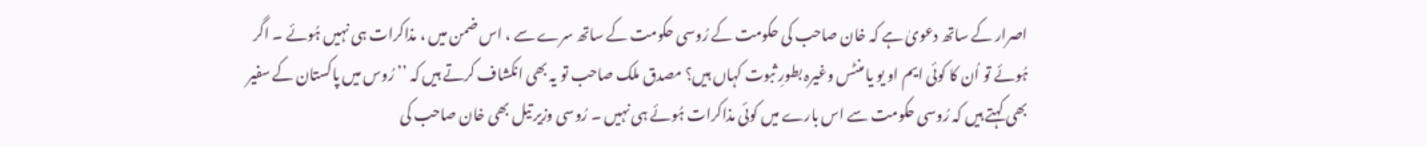اصرار کے ساتھ دعویٰ ہے کہ خان صاحب کی حکومت کے رُوسی حکومت کے ساتھ سرے سے ، اس ضمن میں ، مذاکرات ہی نہیں ہُوئے ۔ اگر ہُوئے تو اُن کا کوئی ایم او یو یا منٹس وغیرہ بطورِ ثبوت کہاں ہیں؟ مصدق ملک صاحب تو یہ بھی انکشاف کرتے ہیں کہ ’’ رُوس میں پاکستان کے سفیر بھی کہتے ہیں کہ رُوسی حکومت سے اس بارے میں کوئی مذاکرات ہُوئے ہی نہیں ۔ رُوسی وزیر تیل بھی خان صاحب کی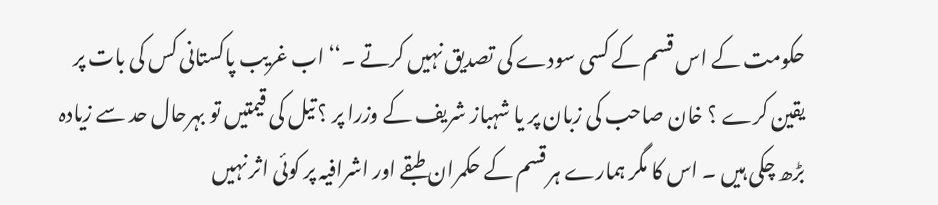حکومت کے اس قسم کے کسی سودے کی تصدیق نہیں کرتے ۔‘‘اب غریب پاکستانی کس کی بات پر یقین کرے ؟ خان صاحب کی زبان پر یا شہباز شریف کے وزرا پر ؟ تیل کی قیمتیں تو بہرحال حد سے زیادہ بڑھ چکی ہیں ۔ اس کا مگر ہمارے ہر قسم کے حکمران طبقے اور اشرافیہ پر کوئی اثر نہیں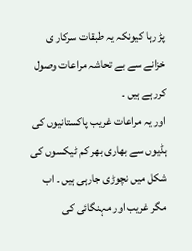پڑ رہا کیونکہ یہ طبقات سرکار ی خزانے سے بے تحاشہ مراعات وصول کررہے ہیں ۔
اور یہ مراعات غریب پاکستانیوں کی ہڈیوں سے بھاری بھر کم ٹیکسوں کی شکل میں نچوڑی جارہی ہیں ۔ اب مگر غریب اور مہنگائی کی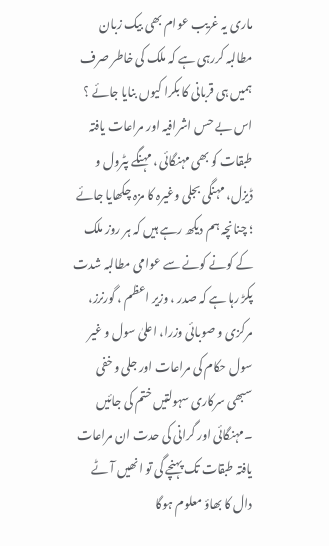ماری یہ غریب عوام بھی بیک زبان مطالبہ کررہی ہے کہ ملک کی خاطر صرف ہمیں ہی قربانی کا بکرا کیوں بنایا جائے ؟ اس بے حس اشرافیہ اور مراعات یافتہ طبقات کو بھی مہنگائی ، مہنگے پٹرول و ڈیزل، مہنگی بجلی وغیرہ کا مزہ چکھایا جائے ؛ چنانچہ ہم دیکھ رہے ہیں کہ ہر روز ملک کے کونے کونے سے عوامی مطالبہ شدت پکڑ رہا ہے کہ صدر ، وزیر اعظم ، گورنرز، مرکزی و صوبائی وزرا، اعلیٰ سول و غیر سول حکام کی مراعات اور جلی و خفی سبھی سرکاری سہولتیں ختم کی جائیں ۔مہنگائی اور گرانی کی حدت ان مراعات یافتہ طبقات تک پہنچے گی تو انھیں آٹے دال کا بھاؤ معلوم ہوگا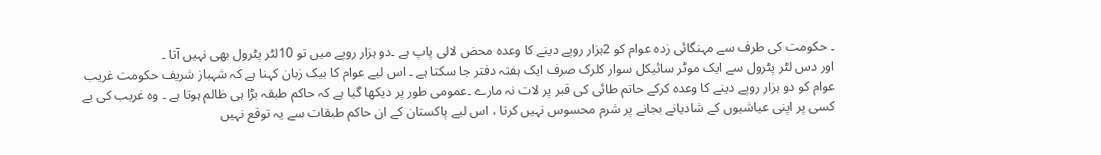۔ حکومت کی طرف سے مہنگائی زدہ عوام کو 2ہزار روپے دینے کا وعدہ محض لالی پاپ ہے ۔دو ہزار روپے میں تو 10لٹر پٹرول بھی نہیں آتا ۔
اور دس لٹر پٹرول سے ایک موٹر سائیکل سوار کلرک صرف ایک ہفتہ دفتر جا سکتا ہے ۔ اس لیے عوام کا بیک زبان کہنا ہے کہ شہباز شریف حکومت غریب عوام کو دو ہزار روپے دینے کا وعدہ کرکے حاتم طائی کی قبر پر لات نہ مارے ۔عمومی طور پر دیکھا گیا ہے کہ حاکم طبقہ بڑا ہی ظالم ہوتا ہے ۔ وہ غریب کی بے کسی پر اپنی عیاشیوں کے شادیانے بجانے پر شرم محسوس نہیں کرتا ، اس لیے پاکستان کے ان حاکم طبقات سے یہ توقع نہیں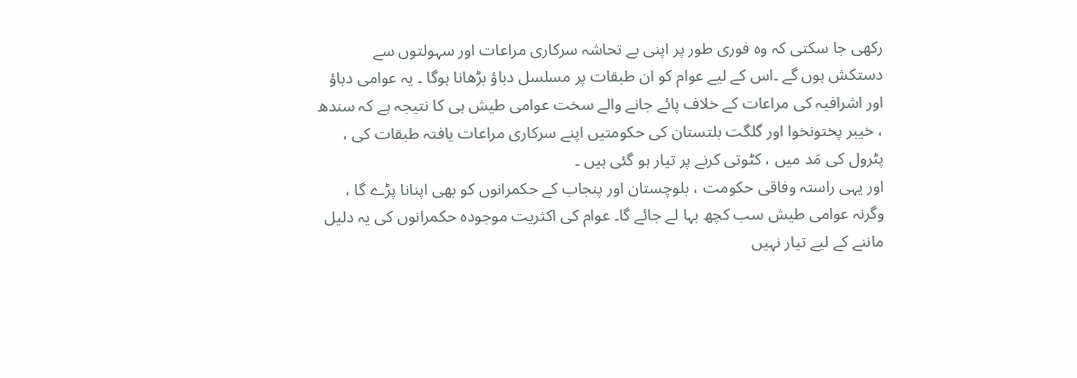رکھی جا سکتی کہ وہ فوری طور پر اپنی بے تحاشہ سرکاری مراعات اور سہولتوں سے دستکش ہوں گے ۔اس کے لیے عوام کو ان طبقات پر مسلسل دباؤ بڑھانا ہوگا ۔ یہ عوامی دباؤ اور اشرافیہ کی مراعات کے خلاف پائے جانے والے سخت عوامی طیش ہی کا نتیجہ ہے کہ سندھ ، خیبر پختونخوا اور گلگت بلتستان کی حکومتیں اپنے سرکاری مراعات یافتہ طبقات کی ، پٹرول کی مَد میں ، کٹوتی کرنے پر تیار ہو گئی ہیں ۔
اور یہی راستہ وفاقی حکومت ، بلوچستان اور پنجاب کے حکمرانوں کو بھی اپنانا پڑے گا ، وگرنہ عوامی طیش سب کچھ بہا لے جائے گا۔ عوام کی اکثریت موجودہ حکمرانوں کی یہ دلیل ماننے کے لیے تیار نہیں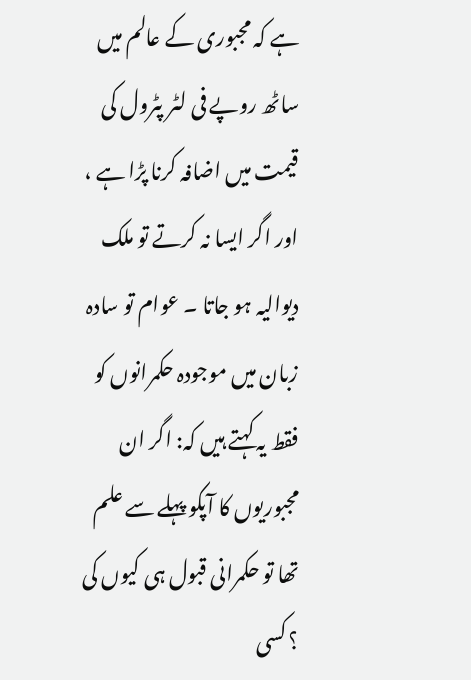ہے کہ مجبوری کے عالم میں ساٹھ روپے فی لٹر پٹرول کی قیمت میں اضافہ کرنا پڑا ہے ، اور اگر ایسا نہ کرتے تو ملک دیوالیہ ہو جاتا ۔ عوام تو سادہ زبان میں موجودہ حکمرانوں کو فقط یہ کہتے ہیں کہ: اگر ان مجبوریوں کا آپکو پہلے سے علم تھا تو حکمرانی قبول ہی کیوں کی ؟ کسی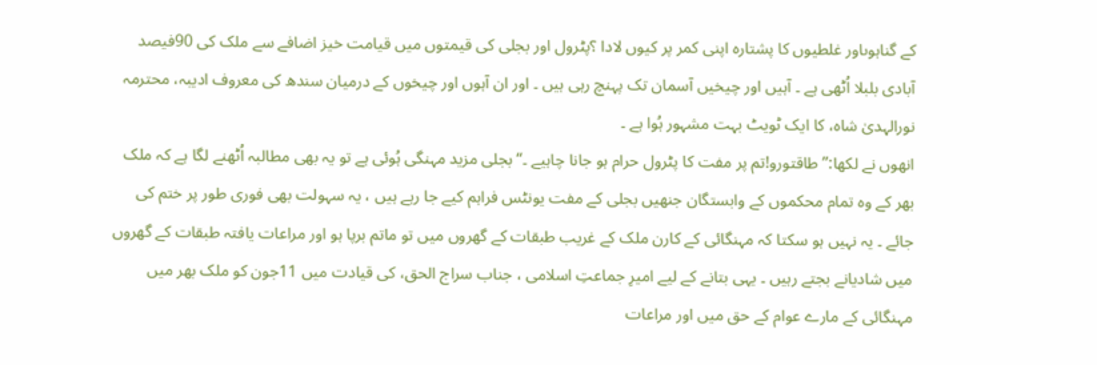کے گناہوںاور غلطیوں کا پشتارہ اپنی کمر پر کیوں لادا ؟پٹرول اور بجلی کی قیمتوں میں قیامت خیز اضافے سے ملک کی 90فیصد آبادی بلبلا اُٹھی ہے ۔ آہیں اور چیخیں آسمان تک پہنچ رہی ہیں ۔ اور ان آہوں اور چیخوں کے درمیان سندھ کی معروف ادیبہ، محترمہ نورالہدیٰ شاہ، کا ایک ٹویٹ بہت مشہور ہُوا ہے ۔
انھوں نے لکھا:’’ طاقتورو!تم پر مفت کا پٹرول حرام ہو جانا چاہیے ۔‘‘ بجلی مزید مہنگی ہُوئی ہے تو یہ بھی مطالبہ اُٹھنے لگا ہے کہ ملک بھر کے وہ تمام محکموں کے وابستگان جنھیں بجلی کے مفت یونٹس فراہم کیے جا رہے ہیں ، یہ سہولت بھی فوری طور پر ختم کی جائے ۔ یہ نہیں ہو سکتا کہ مہنگائی کے کارن ملک کے غریب طبقات کے گھروں میں تو ماتم برپا ہو اور مراعات یافتہ طبقات کے گھروں میں شادیانے بجتے رہیں ۔ یہی بتانے کے لیے امیرِ جماعتِ اسلامی ، جناب سراج الحق، کی قیادت میں 11جون کو ملک بھر میں مہنگائی کے مارے عوام کے حق میں اور مراعات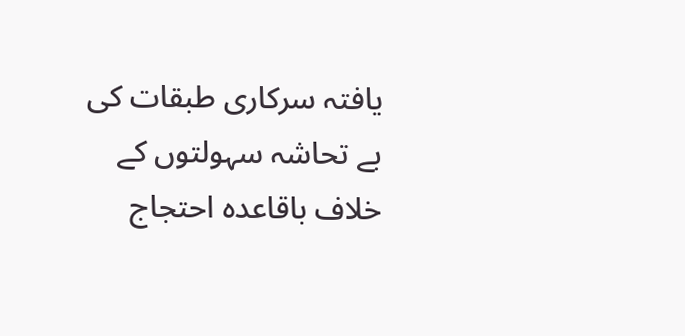یافتہ سرکاری طبقات کی بے تحاشہ سہولتوں کے خلاف باقاعدہ احتجاج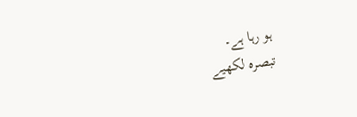ہو رہا ہے۔
تبصرہ لکھیے